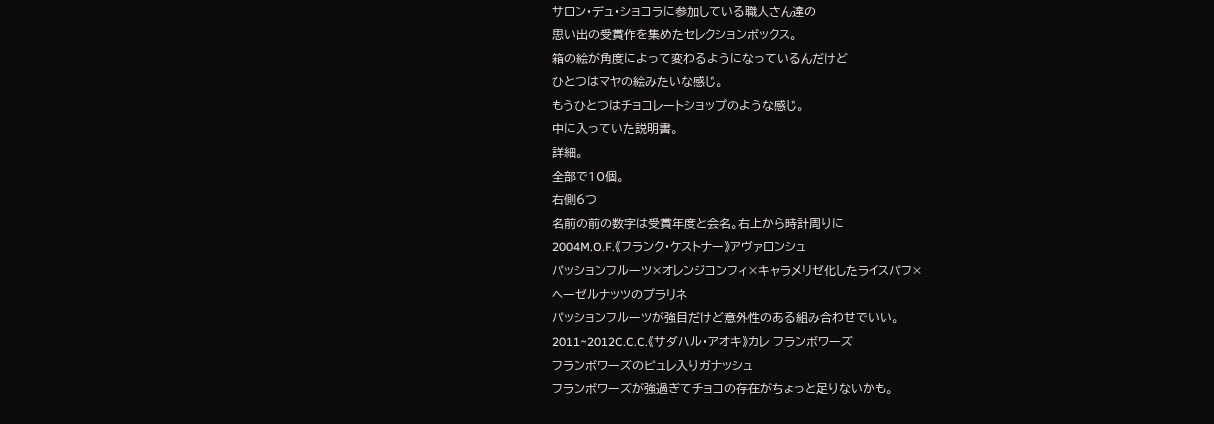サロン・デュ・ショコラに参加している職人さん達の
思い出の受賞作を集めたセレクションボックス。
箱の絵が角度によって変わるようになっているんだけど
ひとつはマヤの絵みたいな感じ。
もうひとつはチョコレートショップのような感じ。
中に入っていた説明書。
詳細。
全部で10個。
右側6つ
名前の前の数字は受賞年度と会名。右上から時計周りに
2004M.O.F.《フランク・ケストナー》アヴァロンシュ
パッションフルーツ×オレンジコンフィ×キャラメリゼ化したライスパフ×
ヘーゼルナッツのプラリネ
パッションフルーツが強目だけど意外性のある組み合わせでいい。
2011~2012C.C.C.《サダハル・アオキ》カレ フランボワーズ
フランボワーズのピュレ入りガナッシュ
フランボワーズが強過ぎてチョコの存在がちょっと足りないかも。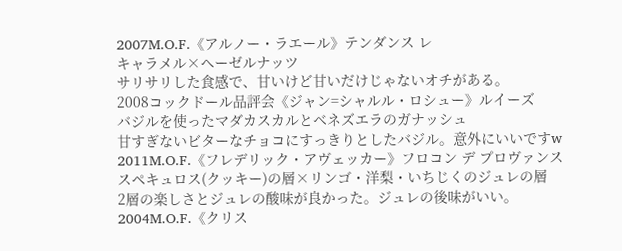2007M.O.F.《アルノー・ラエール》テンダンス レ
キャラメル×ヘーゼルナッツ
サリサリした食感で、甘いけど甘いだけじゃないオチがある。
2008コックドール品評会《ジャン=シャルル・ロシュー》ルイーズ
バジルを使ったマダカスカルとベネズエラのガナッシュ
甘すぎないビターなチョコにすっきりとしたバジル。意外にいいですw
2011M.O.F.《フレデリック・アヴェッカー》フロコン デ プロヴァンス
スペキュロス(クッキー)の層×リンゴ・洋梨・いちじくのジュレの層
2層の楽しさとジュレの酸味が良かった。ジュレの後味がいい。
2004M.O.F.《クリス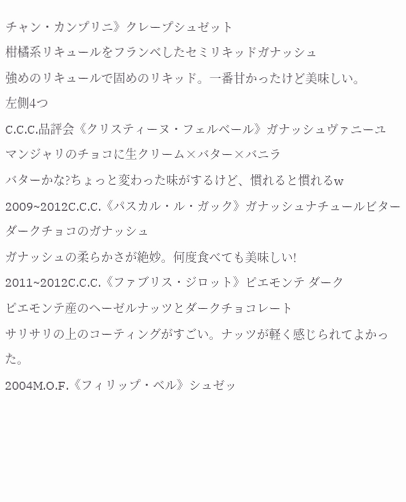チャン・カンプリニ》クレープシュゼット
柑橘系リキュールをフランベしたセミリキッドガナッシュ
強めのリキュールで固めのリキッド。一番甘かったけど美味しい。
左側4つ
C.C.C.品評会《クリスティーヌ・フェルベール》ガナッシュヴァニーユ
マンジャリのチョコに生クリーム×バター×バニラ
バターかな?ちょっと変わった味がするけど、慣れると慣れるw
2009~2012C.C.C.《パスカル・ル・ガック》ガナッシュナチュールビター
ダークチョコのガナッシュ
ガナッシュの柔らかさが絶妙。何度食べても美味しい!
2011~2012C.C.C.《ファブリス・ジロット》ピエモンテ ダーク
ピエモンテ産のヘーゼルナッツとダークチョコレート
サリサリの上のコーティングがすごい。ナッツが軽く感じられてよかった。
2004M.O.F.《フィリップ・ベル》シュゼッ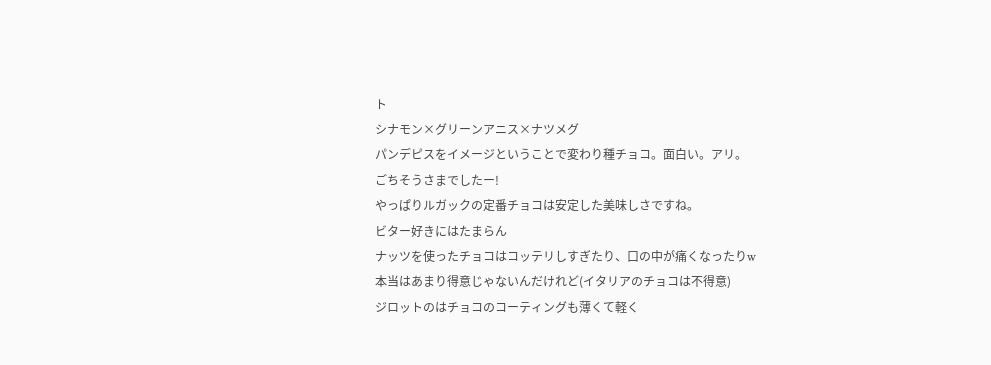ト
シナモン×グリーンアニス×ナツメグ
パンデピスをイメージということで変わり種チョコ。面白い。アリ。
ごちそうさまでしたー!
やっぱりルガックの定番チョコは安定した美味しさですね。
ビター好きにはたまらん
ナッツを使ったチョコはコッテリしすぎたり、口の中が痛くなったりw
本当はあまり得意じゃないんだけれど(イタリアのチョコは不得意)
ジロットのはチョコのコーティングも薄くて軽く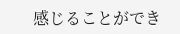感じることができ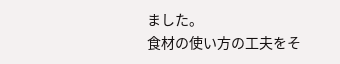ました。
食材の使い方の工夫をそ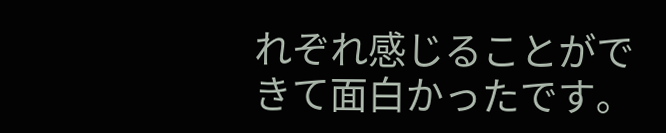れぞれ感じることができて面白かったです。